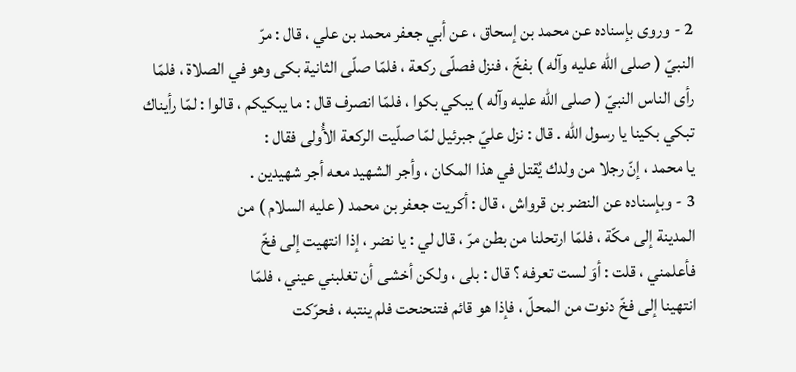2 - وروى بإسناده عن محمد بن إسحاق ، عن أبي جعفر محمد بن علي ، قال : مرّ
النبيّ ( صلى الله عليه وآله ) بفخّ ، فنزل فصلّى ركعة ، فلمّا صلّى الثانية بكى وهو في الصلاة ، فلمّا
رأى الناس النبيّ ( صلى الله عليه وآله ) يبكي بكوا ، فلمّا انصرف قال : ما يبكيكم ، قالوا : لمّا رأيناك
تبكي بكينا يا رسول الله . قال : نزل عليّ جبرئيل لمّا صلّيت الركعة الأُولى فقال :
يا محمد ، إنّ رجلا من ولدك يُقتل في هذا المكان ، وأجر الشهيد معه أجر شهيدين .
3 - وبإسناده عن النضر بن قرواش ، قال : أكريت جعفر بن محمد ( عليه السلام ) من
المدينة إلى مكّة ، فلمّا ارتحلنا من بطن مرّ ، قال لي : يا نضر ، إذا انتهيت إلى فخّ
فأعلمني ، قلت : أوَ لست تعرفه ؟ قال : بلى ، ولكن أخشى أن تغلبني عيني ، فلمّا
انتهينا إلى فخّ دنوت من المحلّ ، فإذا هو قائم فتنحنحت فلم ينتبه ، فحرّكت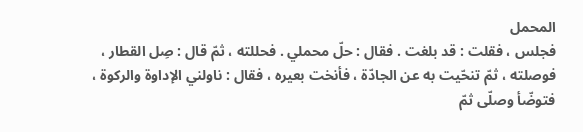المحمل
فجلس ، فقلت : قد بلغت . فقال : حلّ محملي . فحللته ، ثمّ قال : صِل القطار ،
فوصلته ، ثمّ تنحّيت به عن الجادّة ، فأنخت بعيره ، فقال : ناولني الإداوة والركوة ،
فتوضّأ وصلّى ثمّ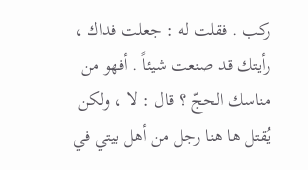ركب . فقلت له : جعلت فداك ، رأيتك قد صنعت شيئاً . أفهو من
مناسك الحجّ ؟ قال : لا ، ولكن يُقتل ها هنا رجل من أهل بيتي في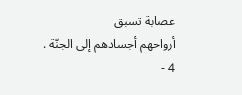عصابة تسبق
أرواحهم أجسادهم إلى الجنّة .
4 -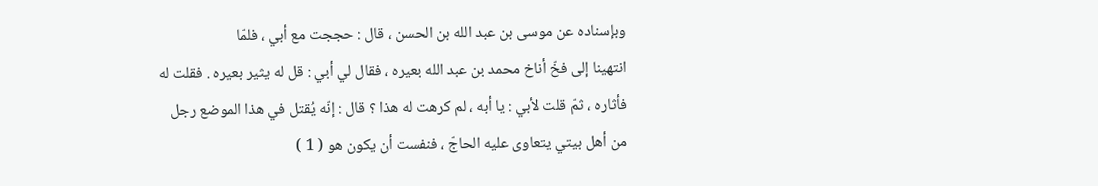وبإسناده عن موسى بن عبد الله بن الحسن ، قال : حججت مع أبي ، فلمّا
انتهينا إلى فخّ أناخ محمد بن عبد الله بعيره ، فقال لي أبي : قل له يثير بعيره . فقلت له
فأثاره ، ثمّ قلت لأبي : يا أبه ، لم كرهت له هذا ؟ قال : إنّه يُقتل في هذا الموضع رجل
من أهل بيتي يتعاوى عليه الحاجّ ، فنفست أن يكون هو ( 1 )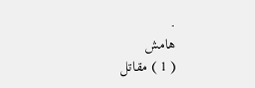.
هامش
( 1 ) مقاتل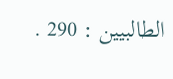الطالبيين : 290 .